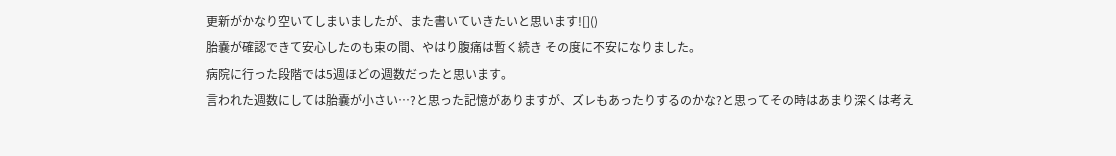更新がかなり空いてしまいましたが、また書いていきたいと思います![]()
胎嚢が確認できて安心したのも束の間、やはり腹痛は暫く続き その度に不安になりました。
病院に行った段階では5週ほどの週数だったと思います。
言われた週数にしては胎嚢が小さい…?と思った記憶がありますが、ズレもあったりするのかな?と思ってその時はあまり深くは考え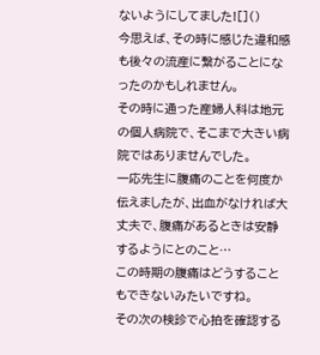ないようにしてました![]()
今思えば、その時に感じた違和感も後々の流産に繋がることになったのかもしれません。
その時に通った産婦人科は地元の個人病院で、そこまで大きい病院ではありませんでした。
一応先生に腹痛のことを何度か伝えましたが、出血がなければ大丈夫で、腹痛があるときは安静するようにとのこと…
この時期の腹痛はどうすることもできないみたいですね。
その次の検診で心拍を確認する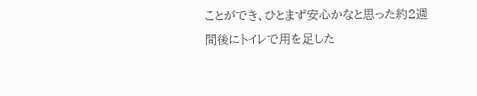ことができ、ひとまず安心かなと思った約2週間後にトイレで用を足した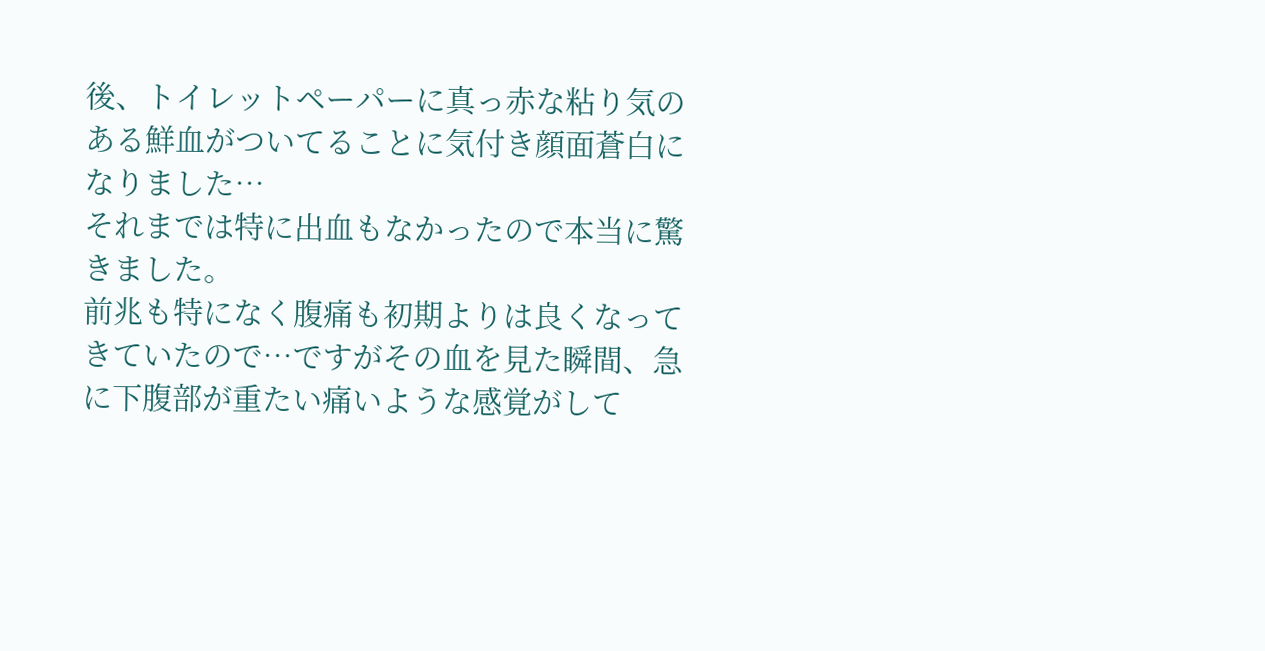後、トイレットペーパーに真っ赤な粘り気のある鮮血がついてることに気付き顔面蒼白になりました…
それまでは特に出血もなかったので本当に驚きました。
前兆も特になく腹痛も初期よりは良くなってきていたので…ですがその血を見た瞬間、急に下腹部が重たい痛いような感覚がして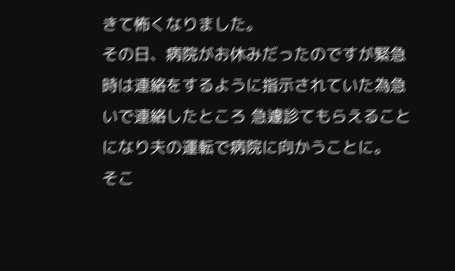きて怖くなりました。
その日、病院がお休みだったのですが緊急時は連絡をするように指示されていた為急いで連絡したところ 急遽診てもらえることになり夫の運転で病院に向かうことに。
そこ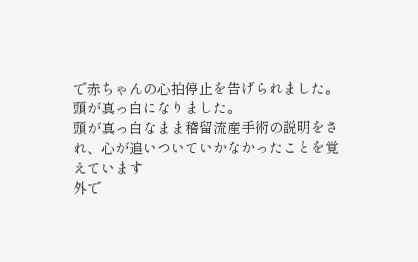で赤ちゃんの心拍停止を告げられました。
頭が真っ白になりました。
頭が真っ白なまま稽留流産手術の説明をされ、心が追いついていかなかったことを覚えています
外で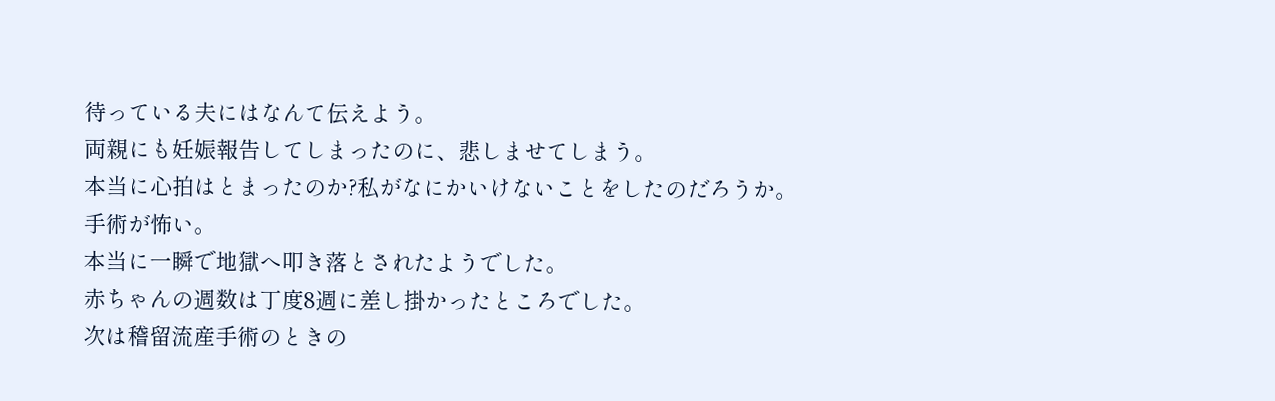待っている夫にはなんて伝えよう。
両親にも妊娠報告してしまったのに、悲しませてしまう。
本当に心拍はとまったのか?私がなにかいけないことをしたのだろうか。
手術が怖い。
本当に一瞬で地獄へ叩き落とされたようでした。
赤ちゃんの週数は丁度8週に差し掛かったところでした。
次は稽留流産手術のときの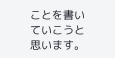ことを書いていこうと思います。